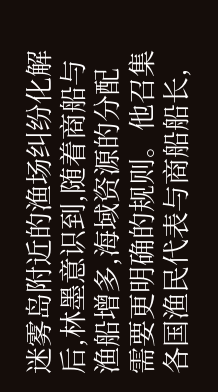迷雾岛附近的渔场纠纷化解后,林墨意识到,随着商船与渔船增多,海域资源的分配需要更明确的规则。他召集各国渔民代表与商船船长,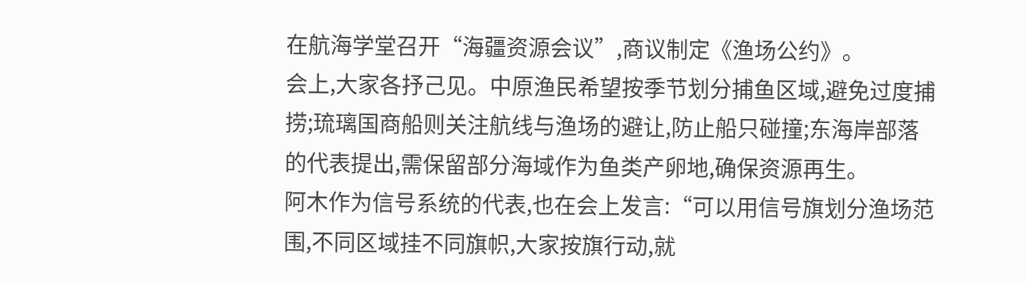在航海学堂召开“海疆资源会议”,商议制定《渔场公约》。
会上,大家各抒己见。中原渔民希望按季节划分捕鱼区域,避免过度捕捞;琉璃国商船则关注航线与渔场的避让,防止船只碰撞;东海岸部落的代表提出,需保留部分海域作为鱼类产卵地,确保资源再生。
阿木作为信号系统的代表,也在会上发言:“可以用信号旗划分渔场范围,不同区域挂不同旗帜,大家按旗行动,就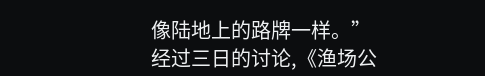像陆地上的路牌一样。”
经过三日的讨论,《渔场公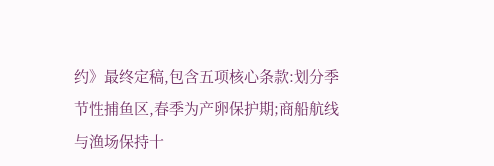约》最终定稿,包含五项核心条款:划分季节性捕鱼区,春季为产卵保护期;商船航线与渔场保持十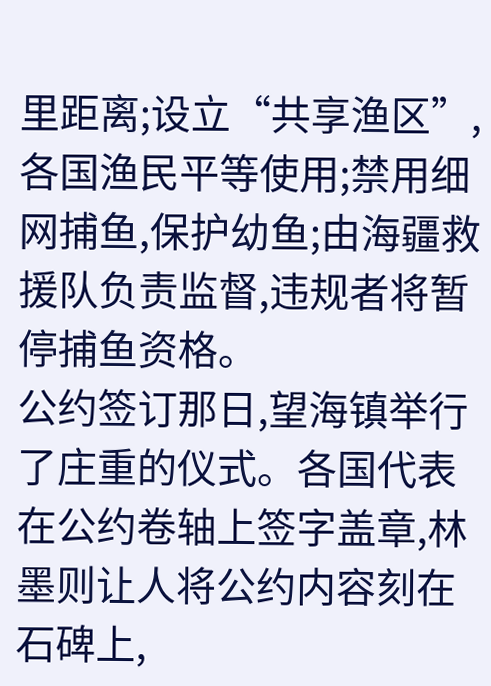里距离;设立“共享渔区”,各国渔民平等使用;禁用细网捕鱼,保护幼鱼;由海疆救援队负责监督,违规者将暂停捕鱼资格。
公约签订那日,望海镇举行了庄重的仪式。各国代表在公约卷轴上签字盖章,林墨则让人将公约内容刻在石碑上,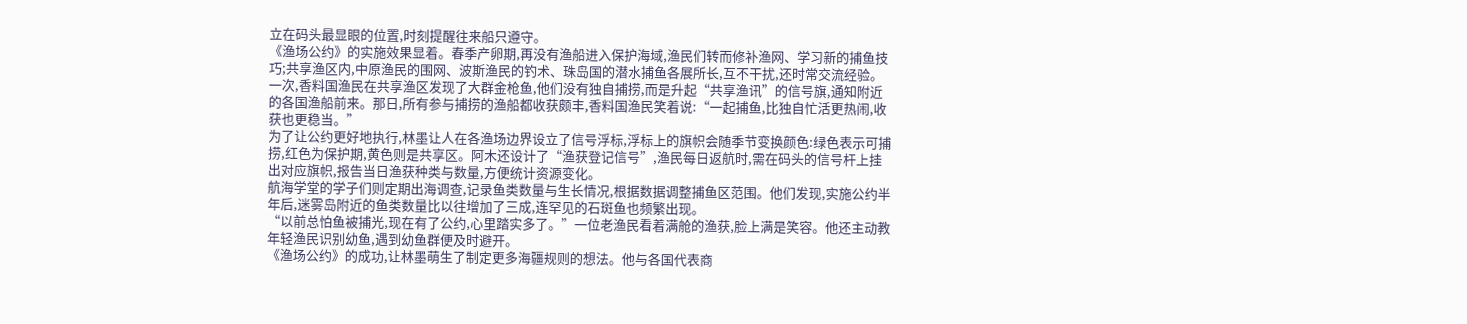立在码头最显眼的位置,时刻提醒往来船只遵守。
《渔场公约》的实施效果显着。春季产卵期,再没有渔船进入保护海域,渔民们转而修补渔网、学习新的捕鱼技巧;共享渔区内,中原渔民的围网、波斯渔民的钓术、珠岛国的潜水捕鱼各展所长,互不干扰,还时常交流经验。
一次,香料国渔民在共享渔区发现了大群金枪鱼,他们没有独自捕捞,而是升起“共享渔讯”的信号旗,通知附近的各国渔船前来。那日,所有参与捕捞的渔船都收获颇丰,香料国渔民笑着说:“一起捕鱼,比独自忙活更热闹,收获也更稳当。”
为了让公约更好地执行,林墨让人在各渔场边界设立了信号浮标,浮标上的旗帜会随季节变换颜色:绿色表示可捕捞,红色为保护期,黄色则是共享区。阿木还设计了“渔获登记信号”,渔民每日返航时,需在码头的信号杆上挂出对应旗帜,报告当日渔获种类与数量,方便统计资源变化。
航海学堂的学子们则定期出海调查,记录鱼类数量与生长情况,根据数据调整捕鱼区范围。他们发现,实施公约半年后,迷雾岛附近的鱼类数量比以往增加了三成,连罕见的石斑鱼也频繁出现。
“以前总怕鱼被捕光,现在有了公约,心里踏实多了。”一位老渔民看着满舱的渔获,脸上满是笑容。他还主动教年轻渔民识别幼鱼,遇到幼鱼群便及时避开。
《渔场公约》的成功,让林墨萌生了制定更多海疆规则的想法。他与各国代表商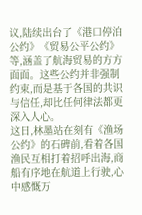议,陆续出台了《港口停泊公约》《贸易公平公约》等,涵盖了航海贸易的方方面面。这些公约并非强制约束,而是基于各国的共识与信任,却比任何律法都更深入人心。
这日,林墨站在刻有《渔场公约》的石碑前,看着各国渔民互相打着招呼出海,商船有序地在航道上行驶,心中感慨万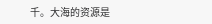千。大海的资源是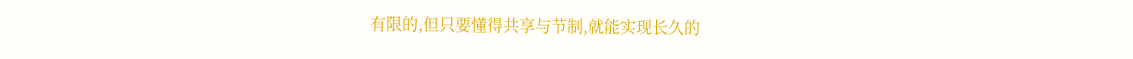有限的,但只要懂得共享与节制,就能实现长久的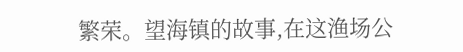繁荣。望海镇的故事,在这渔场公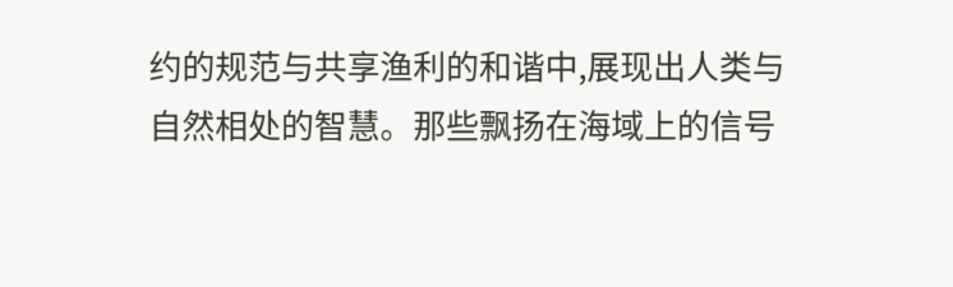约的规范与共享渔利的和谐中,展现出人类与自然相处的智慧。那些飘扬在海域上的信号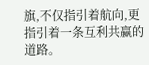旗,不仅指引着航向,更指引着一条互利共赢的道路。